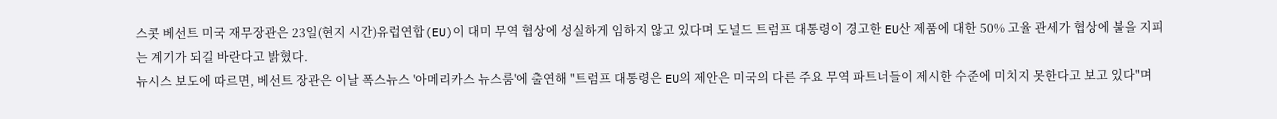스콧 베선트 미국 재무장관은 23일(현지 시간)유럽연합(EU)이 대미 무역 협상에 성실하게 임하지 않고 있다며 도널드 트럼프 대통령이 경고한 EU산 제품에 대한 50% 고율 관세가 협상에 불을 지피는 계기가 되길 바란다고 밝혔다.
뉴시스 보도에 따르면, 베선트 장관은 이날 폭스뉴스 '아메리카스 뉴스룸'에 출연해 "트럼프 대통령은 EU의 제안은 미국의 다른 주요 무역 파트너들이 제시한 수준에 미치지 못한다고 보고 있다"며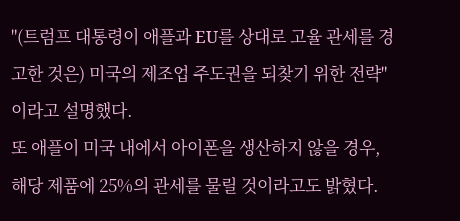"(트럼프 대통령이 애플과 EU를 상대로 고율 관세를 경고한 것은) 미국의 제조업 주도권을 되찾기 위한 전략"이라고 설명했다.
또 애플이 미국 내에서 아이폰을 생산하지 않을 경우, 해당 제품에 25%의 관세를 물릴 것이라고도 밝혔다.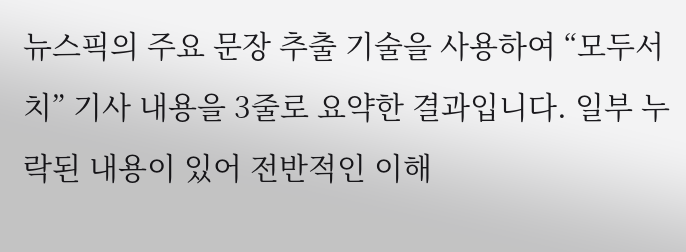뉴스픽의 주요 문장 추출 기술을 사용하여 “모두서치” 기사 내용을 3줄로 요약한 결과입니다. 일부 누락된 내용이 있어 전반적인 이해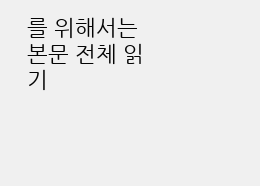를 위해서는 본문 전체 읽기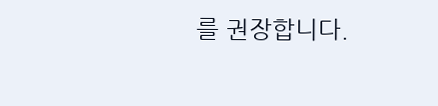를 권장합니다.